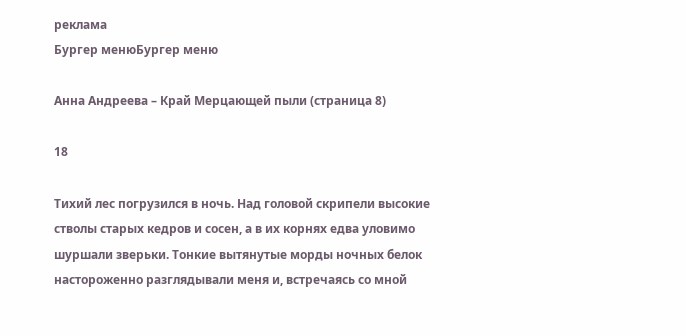реклама
Бургер менюБургер меню

Анна Андреева – Край Мерцающей пыли (страница 8)

18

Тихий лес погрузился в ночь. Над головой скрипели высокие стволы старых кедров и сосен, а в их корнях едва уловимо шуршали зверьки. Тонкие вытянутые морды ночных белок настороженно разглядывали меня и, встречаясь со мной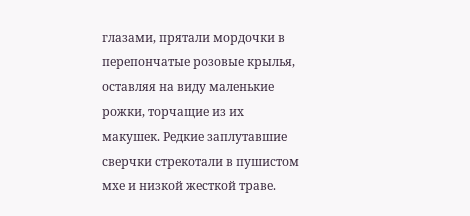глазами, прятали мордочки в перепончатые розовые крылья, оставляя на виду маленькие рожки, торчащие из их макушек. Редкие заплутавшие сверчки стрекотали в пушистом мхе и низкой жесткой траве.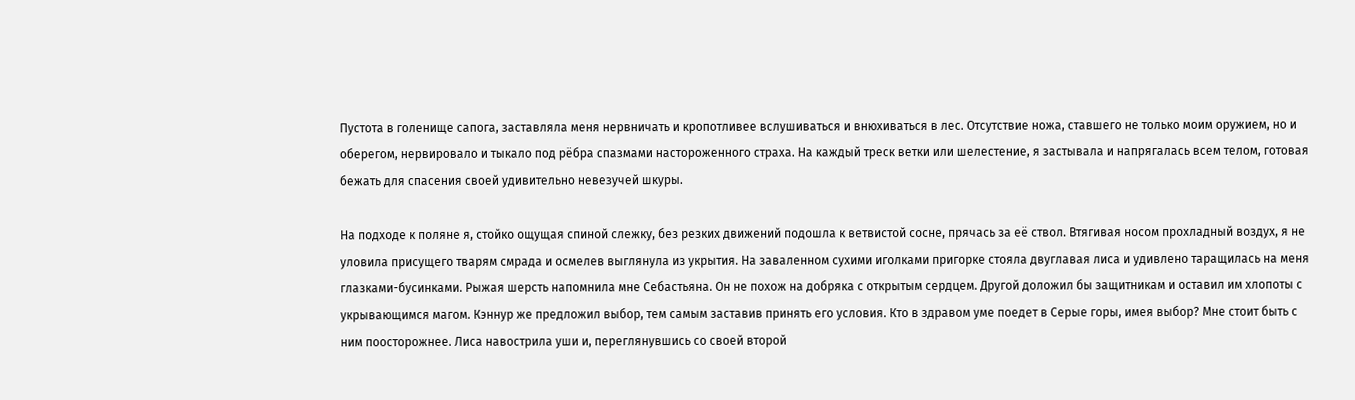Пустота в голенище сапога, заставляла меня нервничать и кропотливее вслушиваться и внюхиваться в лес. Отсутствие ножа, ставшего не только моим оружием, но и оберегом, нервировало и тыкало под рёбра спазмами настороженного страха. На каждый треск ветки или шелестение, я застывала и напрягалась всем телом, готовая бежать для спасения своей удивительно невезучей шкуры.

На подходе к поляне я, стойко ощущая спиной слежку, без резких движений подошла к ветвистой сосне, прячась за её ствол. Втягивая носом прохладный воздух, я не уловила присущего тварям смрада и осмелев выглянула из укрытия. На заваленном сухими иголками пригорке стояла двуглавая лиса и удивлено таращилась на меня глазками-бусинками. Рыжая шерсть напомнила мне Себастьяна. Он не похож на добряка с открытым сердцем. Другой доложил бы защитникам и оставил им хлопоты с укрывающимся магом. Кэннур же предложил выбор, тем самым заставив принять его условия. Кто в здравом уме поедет в Серые горы, имея выбор? Мне стоит быть с ним поосторожнее. Лиса навострила уши и, переглянувшись со своей второй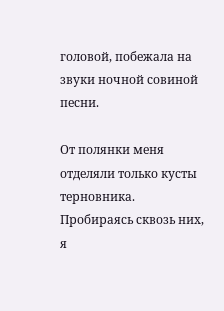головой, побежала на звуки ночной совиной песни.

От полянки меня отделяли только кусты терновника. Пробираясь сквозь них, я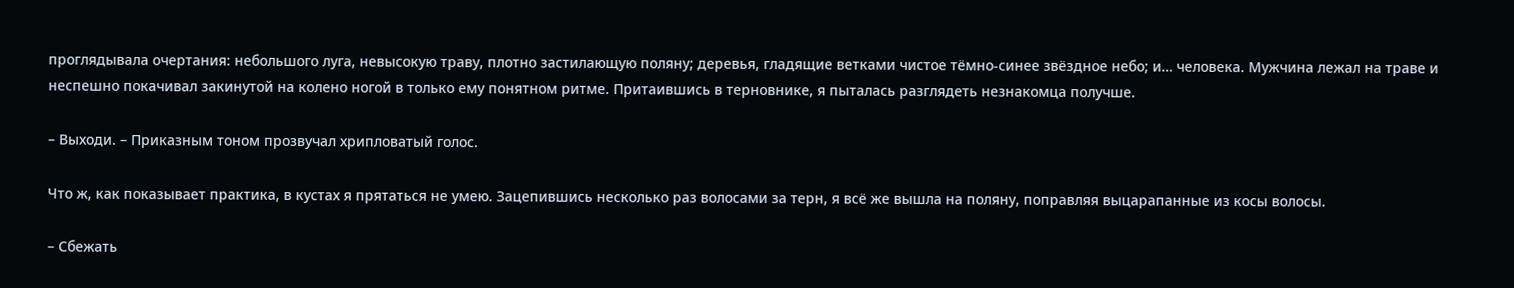проглядывала очертания: небольшого луга, невысокую траву, плотно застилающую поляну; деревья, гладящие ветками чистое тёмно-синее звёздное небо; и… человека. Мужчина лежал на траве и неспешно покачивал закинутой на колено ногой в только ему понятном ритме. Притаившись в терновнике, я пыталась разглядеть незнакомца получше.

– Выходи. – Приказным тоном прозвучал хрипловатый голос.

Что ж, как показывает практика, в кустах я прятаться не умею. Зацепившись несколько раз волосами за терн, я всё же вышла на поляну, поправляя выцарапанные из косы волосы.

– Сбежать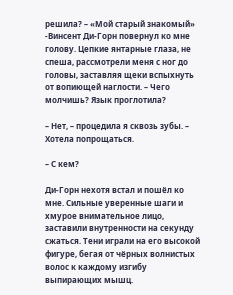решила? – «Мой старый знакомый» -Винсент Ди-Горн повернул ко мне голову. Цепкие янтарные глаза, не спеша, рассмотрели меня с ног до головы, заставляя щеки вспыхнуть от вопиющей наглости. – Чего молчишь? Язык проглотила?

– Нет, – процедила я сквозь зубы. – Хотела попрощаться.

– С кем?

Ди-Горн нехотя встал и пошёл ко мне. Сильные уверенные шаги и хмурое внимательное лицо, заставили внутренности на секунду сжаться. Тени играли на его высокой фигуре, бегая от чёрных волнистых волос к каждому изгибу выпирающих мышц.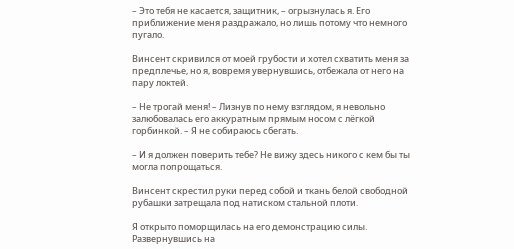– Это тебя не касается, защитник, – огрызнулась я. Его приближение меня раздражало, но лишь потому что немного пугало.

Винсент скривился от моей грубости и хотел схватить меня за предплечье, но я, вовремя увернувшись, отбежала от него на пару локтей.

– Не трогай меня! – Лизнув по нему взглядом, я невольно залюбовалась его аккуратным прямым носом с лёгкой горбинкой. – Я не собираюсь сбегать.

– И я должен поверить тебе? Не вижу здесь никого с кем бы ты могла попрощаться.

Винсент скрестил руки перед собой и ткань белой свободной рубашки затрещала под натиском стальной плоти.

Я открыто поморщилась на его демонстрацию силы. Развернувшись на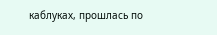каблуках, прошлась по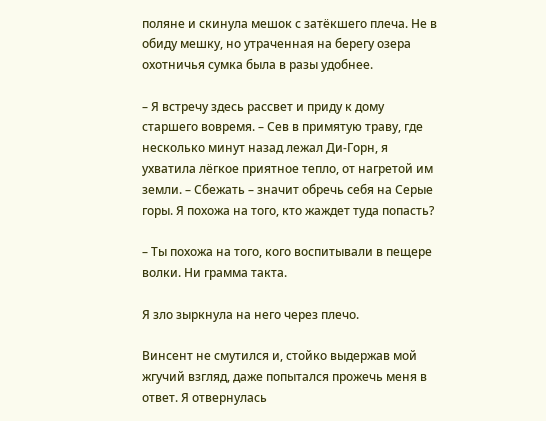поляне и скинула мешок с затёкшего плеча. Не в обиду мешку, но утраченная на берегу озера охотничья сумка была в разы удобнее.

– Я встречу здесь рассвет и приду к дому старшего вовремя. – Сев в примятую траву, где несколько минут назад лежал Ди-Горн, я ухватила лёгкое приятное тепло, от нагретой им земли. – Сбежать – значит обречь себя на Серые горы. Я похожа на того, кто жаждет туда попасть?

– Ты похожа на того, кого воспитывали в пещере волки. Ни грамма такта.

Я зло зыркнула на него через плечо.

Винсент не смутился и, стойко выдержав мой жгучий взгляд, даже попытался прожечь меня в ответ. Я отвернулась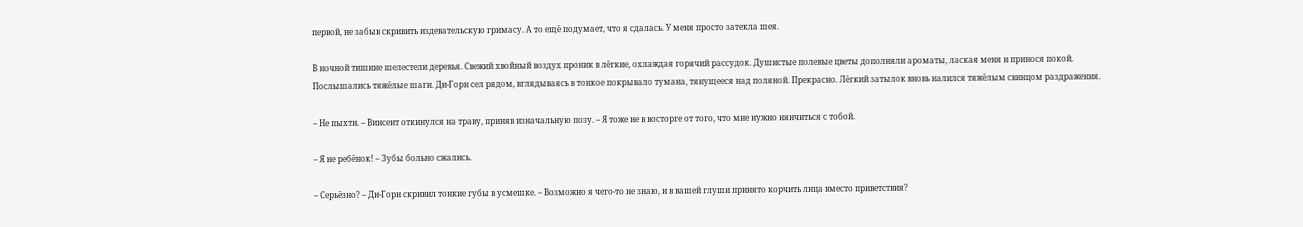первой, не забыв скривить издевательскую гримасу. А то ещё подумает, что я сдалась. У меня просто затекла шея.

В ночной тишине шелестели деревья. Свежий хвойный воздух проник в лёгкие, охлаждая горячий рассудок. Душистые полевые цветы дополняли ароматы, лаская меня и принося покой. Послышались тяжёлые шаги. Ди-Горн сел рядом, вглядываясь в тонкое покрывало тумана, тянущееся над поляной. Прекрасно. Лёгкий затылок вновь налился тяжёлым свинцом раздражения.

– Не пыхти. – Винсент откинулся на траву, приняв изначальную позу. – Я тоже не в восторге от того, что мне нужно нянчиться с тобой.

– Я не ребёнок! – Зубы больно сжались.

– Серьёзно? – Ди-Горн скривил тонкие губы в усмешке. – Возможно я чего-то не знаю, и в вашей глуши принято корчить лица вместо приветствия?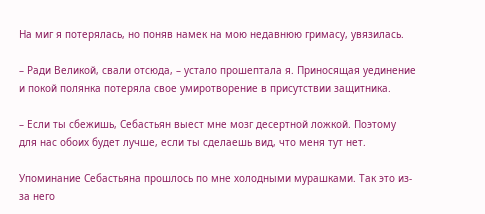На миг я потерялась, но поняв намек на мою недавнюю гримасу, увязилась.

– Ради Великой, свали отсюда, – устало прошептала я. Приносящая уединение и покой полянка потеряла свое умиротворение в присутствии защитника.

– Если ты сбежишь, Себастьян выест мне мозг десертной ложкой. Поэтому для нас обоих будет лучше, если ты сделаешь вид, что меня тут нет.

Упоминание Себастьяна прошлось по мне холодными мурашками. Так это из-за него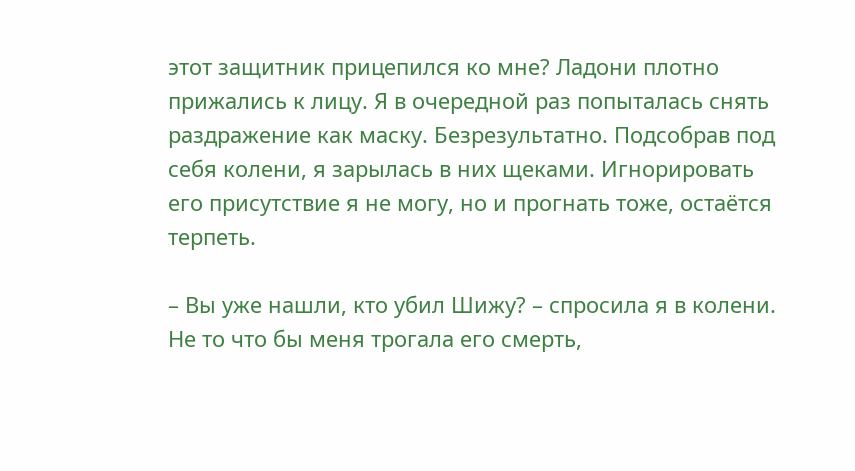этот защитник прицепился ко мне? Ладони плотно прижались к лицу. Я в очередной раз попыталась снять раздражение как маску. Безрезультатно. Подсобрав под себя колени, я зарылась в них щеками. Игнорировать его присутствие я не могу, но и прогнать тоже, остаётся терпеть.

– Вы уже нашли, кто убил Шижу? – спросила я в колени. Не то что бы меня трогала его смерть,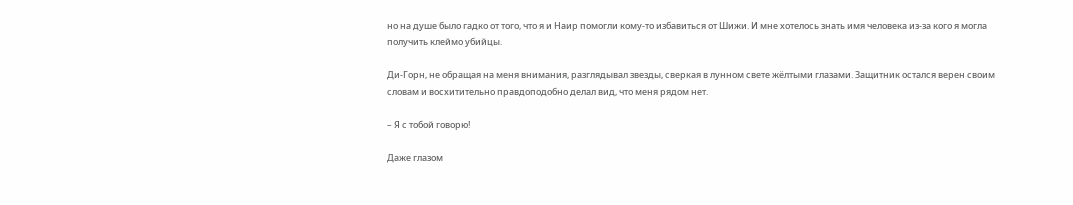но на душе было гадко от того, что я и Наир помогли кому-то избавиться от Шижи. И мне хотелось знать имя человека из-за кого я могла получить клеймо убийцы.

Ди-Горн, не обращая на меня внимания, разглядывал звезды, сверкая в лунном свете жёлтыми глазами. Защитник остался верен своим словам и восхитительно правдоподобно делал вид, что меня рядом нет.

– Я с тобой говорю!

Даже глазом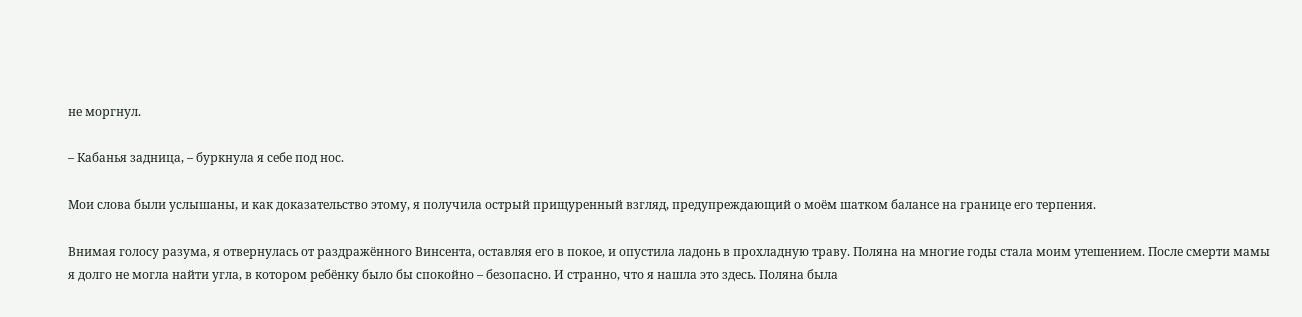не моргнул.

– Кабанья задница, – буркнула я себе под нос.

Мои слова были услышаны, и как доказательство этому, я получила острый прищуренный взгляд, предупреждающий о моём шатком балансе на границе его терпения.

Внимая голосу разума, я отвернулась от раздражённого Винсента, оставляя его в покое, и опустила ладонь в прохладную траву. Поляна на многие годы стала моим утешением. После смерти мамы я долго не могла найти угла, в котором ребёнку было бы спокойно – безопасно. И странно, что я нашла это здесь. Поляна была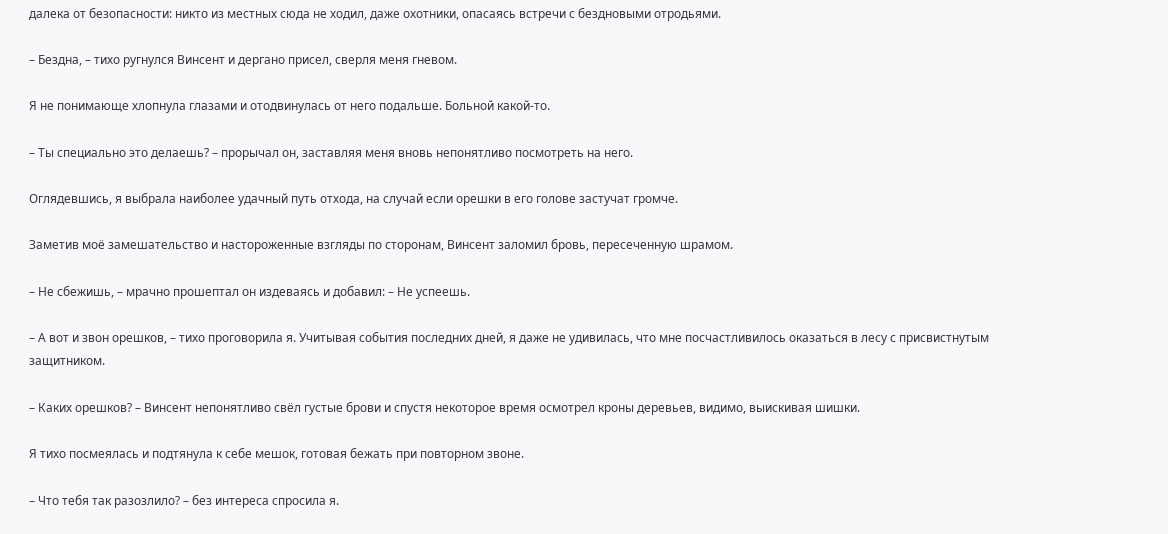далека от безопасности: никто из местных сюда не ходил, даже охотники, опасаясь встречи с бездновыми отродьями.

– Бездна, – тихо ругнулся Винсент и дергано присел, сверля меня гневом.

Я не понимающе хлопнула глазами и отодвинулась от него подальше. Больной какой-то.

– Ты специально это делаешь? – прорычал он, заставляя меня вновь непонятливо посмотреть на него.

Оглядевшись, я выбрала наиболее удачный путь отхода, на случай если орешки в его голове застучат громче.

Заметив моё замешательство и настороженные взгляды по сторонам, Винсент заломил бровь, пересеченную шрамом.

– Не сбежишь, – мрачно прошептал он издеваясь и добавил: – Не успеешь.

– А вот и звон орешков, – тихо проговорила я. Учитывая события последних дней, я даже не удивилась, что мне посчастливилось оказаться в лесу с присвистнутым защитником.

– Каких орешков? – Винсент непонятливо свёл густые брови и спустя некоторое время осмотрел кроны деревьев, видимо, выискивая шишки.

Я тихо посмеялась и подтянула к себе мешок, готовая бежать при повторном звоне.

– Что тебя так разозлило? – без интереса спросила я.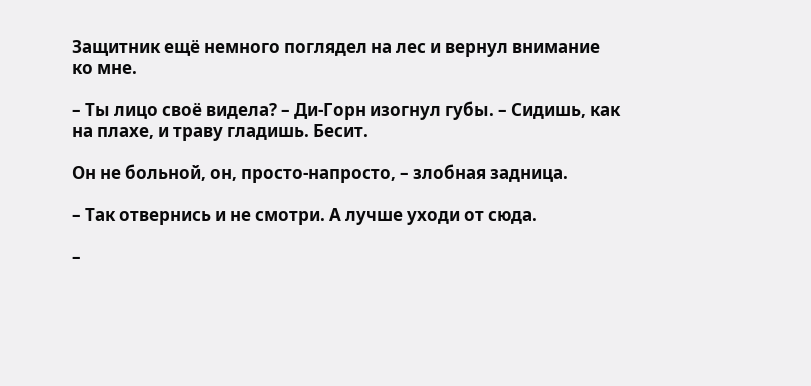Защитник ещё немного поглядел на лес и вернул внимание ко мне.

– Ты лицо своё видела? – Ди-Горн изогнул губы. – Сидишь, как на плахе, и траву гладишь. Бесит.

Он не больной, он, просто-напросто, – злобная задница.

– Так отвернись и не смотри. А лучше уходи от сюда.

–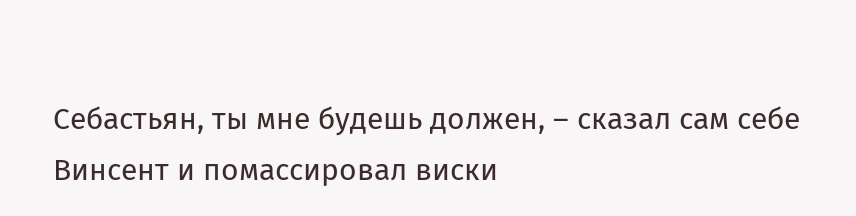Себастьян, ты мне будешь должен, – сказал сам себе Винсент и помассировал виски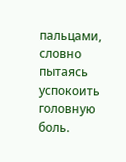пальцами, словно пытаясь успокоить головную боль.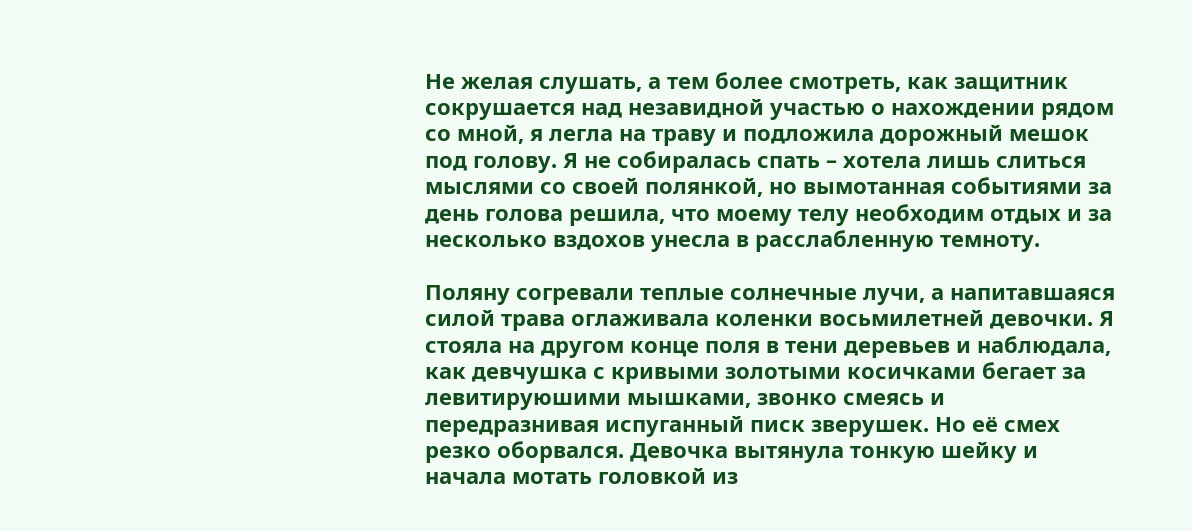Не желая слушать, а тем более смотреть, как защитник сокрушается над незавидной участью о нахождении рядом со мной, я легла на траву и подложила дорожный мешок под голову. Я не собиралась спать – хотела лишь слиться мыслями со своей полянкой, но вымотанная событиями за день голова решила, что моему телу необходим отдых и за несколько вздохов унесла в расслабленную темноту.

Поляну согревали теплые солнечные лучи, а напитавшаяся силой трава оглаживала коленки восьмилетней девочки. Я стояла на другом конце поля в тени деревьев и наблюдала, как девчушка с кривыми золотыми косичками бегает за левитируюшими мышками, звонко смеясь и передразнивая испуганный писк зверушек. Но её смех резко оборвался. Девочка вытянула тонкую шейку и начала мотать головкой из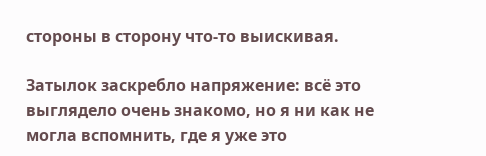стороны в сторону что-то выискивая.

Затылок заскребло напряжение: всё это выглядело очень знакомо, но я ни как не могла вспомнить, где я уже это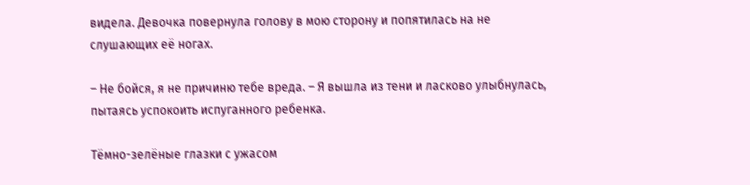видела. Девочка повернула голову в мою сторону и попятилась на не слушающих её ногах.

– Не бойся, я не причиню тебе вреда. – Я вышла из тени и ласково улыбнулась, пытаясь успокоить испуганного ребенка.

Тёмно-зелёные глазки с ужасом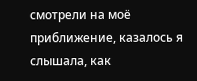смотрели на моё приближение, казалось я слышала, как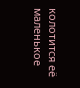колотится её маленькое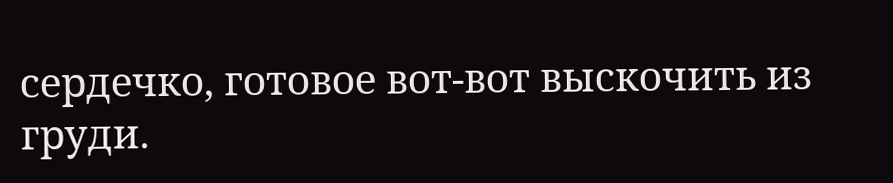сердечко, готовое вот-вот выскочить из груди.